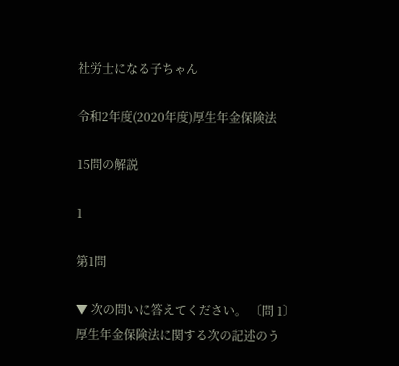社労士になる子ちゃん

令和2年度(2020年度)厚生年金保険法

15問の解説

1

第1問

▼ 次の問いに答えてください。 〔問 1〕 厚生年金保険法に関する次の記述のう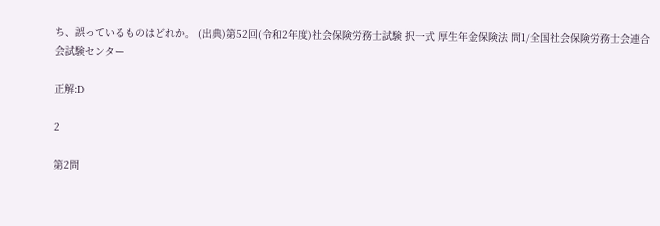ち、誤っているものはどれか。 (出典)第52回(令和2年度)社会保険労務士試験 択一式 厚生年金保険法 問1/全国社会保険労務士会連合会試験センター

正解:D

2

第2問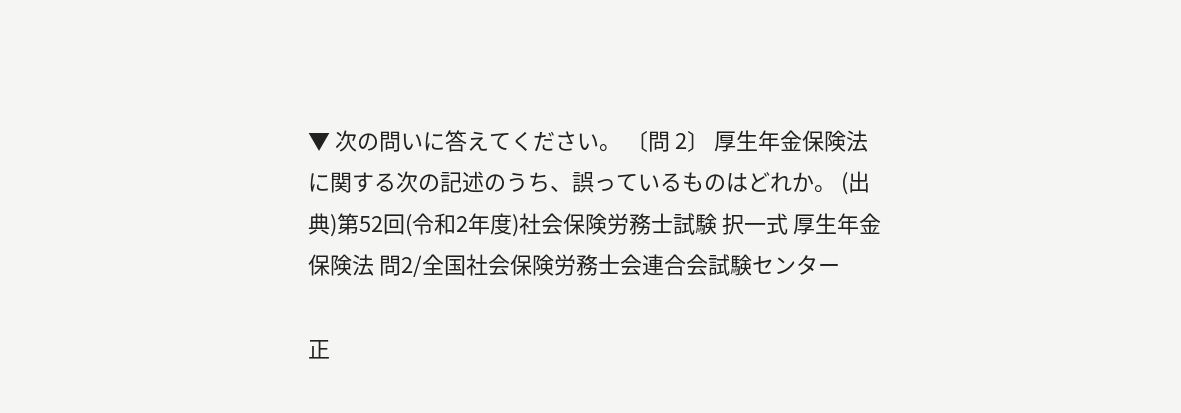▼ 次の問いに答えてください。 〔問 2〕 厚生年金保険法に関する次の記述のうち、誤っているものはどれか。 (出典)第52回(令和2年度)社会保険労務士試験 択一式 厚生年金保険法 問2/全国社会保険労務士会連合会試験センター

正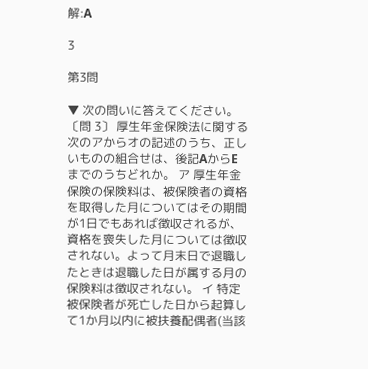解:A

3

第3問

▼ 次の問いに答えてください。 〔問 3〕 厚生年金保険法に関する次のアからオの記述のうち、正しいものの組合せは、後記AからEまでのうちどれか。 ア 厚生年金保険の保険料は、被保険者の資格を取得した月についてはその期間が1日でもあれば徴収されるが、資格を喪失した月については徴収されない。よって月末日で退職したときは退職した日が属する月の保険料は徴収されない。 イ 特定被保険者が死亡した日から起算して1か月以内に被扶養配偶者(当該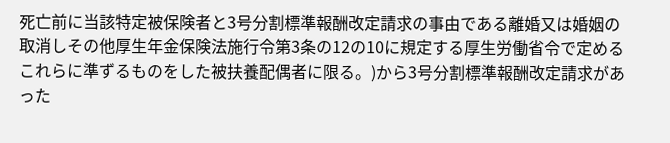死亡前に当該特定被保険者と3号分割標準報酬改定請求の事由である離婚又は婚姻の取消しその他厚生年金保険法施行令第3条の12の10に規定する厚生労働省令で定めるこれらに準ずるものをした被扶養配偶者に限る。)から3号分割標準報酬改定請求があった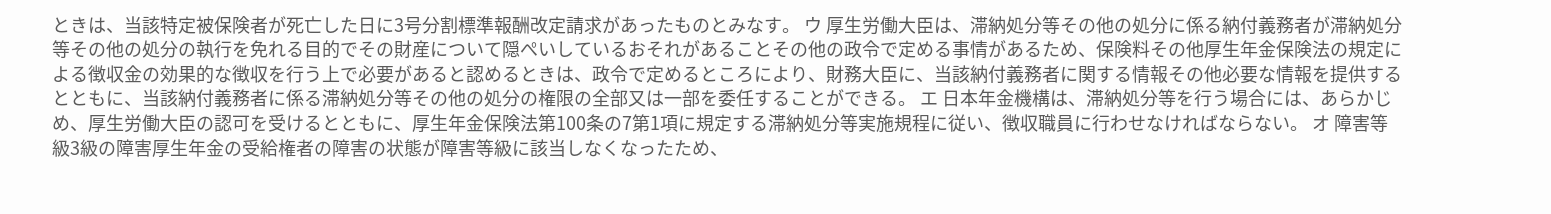ときは、当該特定被保険者が死亡した日に3号分割標準報酬改定請求があったものとみなす。 ウ 厚生労働大臣は、滞納処分等その他の処分に係る納付義務者が滞納処分等その他の処分の執行を免れる目的でその財産について隠ぺいしているおそれがあることその他の政令で定める事情があるため、保険料その他厚生年金保険法の規定による徴収金の効果的な徴収を行う上で必要があると認めるときは、政令で定めるところにより、財務大臣に、当該納付義務者に関する情報その他必要な情報を提供するとともに、当該納付義務者に係る滞納処分等その他の処分の権限の全部又は一部を委任することができる。 エ 日本年金機構は、滞納処分等を行う場合には、あらかじめ、厚生労働大臣の認可を受けるとともに、厚生年金保険法第100条の7第1項に規定する滞納処分等実施規程に従い、徴収職員に行わせなければならない。 オ 障害等級3級の障害厚生年金の受給権者の障害の状態が障害等級に該当しなくなったため、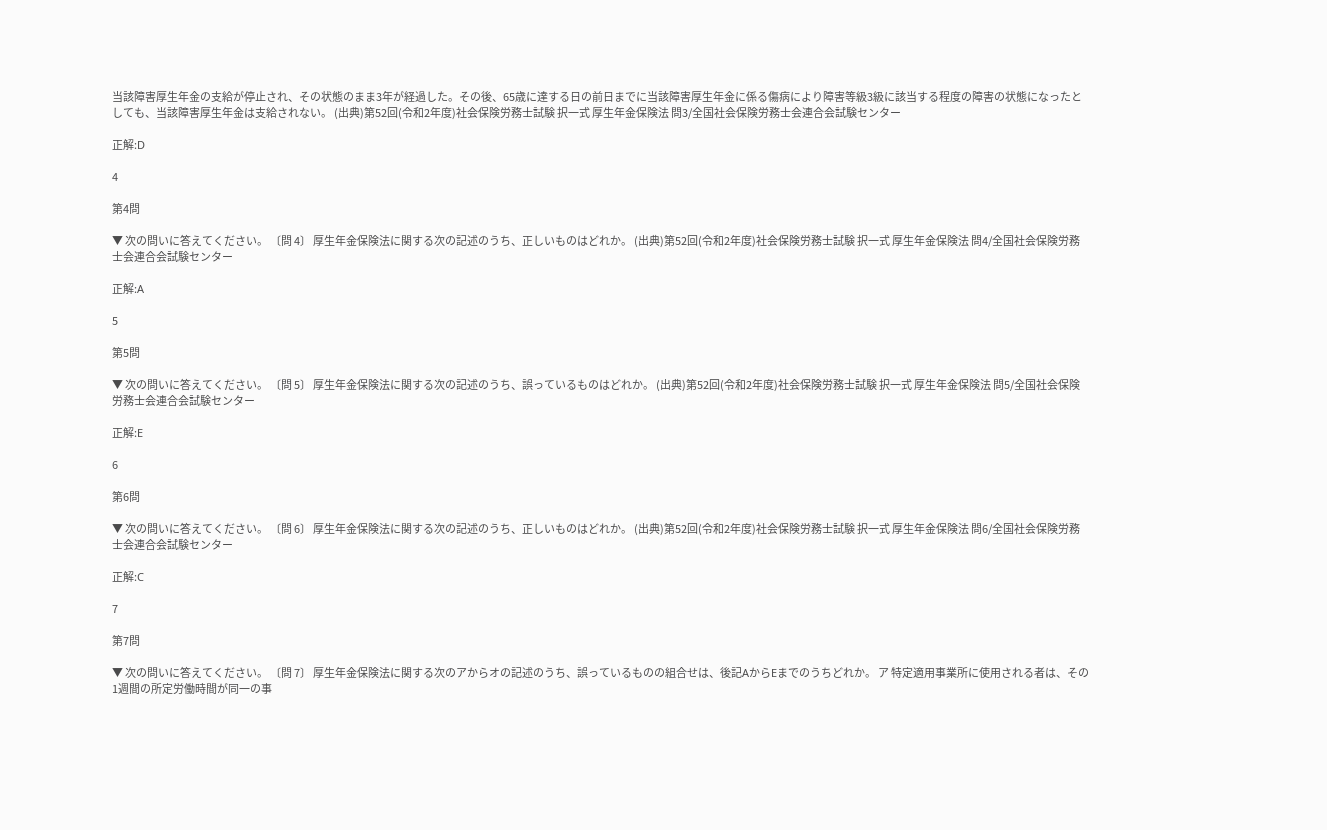当該障害厚生年金の支給が停止され、その状態のまま3年が経過した。その後、65歳に達する日の前日までに当該障害厚生年金に係る傷病により障害等級3級に該当する程度の障害の状態になったとしても、当該障害厚生年金は支給されない。 (出典)第52回(令和2年度)社会保険労務士試験 択一式 厚生年金保険法 問3/全国社会保険労務士会連合会試験センター

正解:D

4

第4問

▼ 次の問いに答えてください。 〔問 4〕 厚生年金保険法に関する次の記述のうち、正しいものはどれか。 (出典)第52回(令和2年度)社会保険労務士試験 択一式 厚生年金保険法 問4/全国社会保険労務士会連合会試験センター

正解:A

5

第5問

▼ 次の問いに答えてください。 〔問 5〕 厚生年金保険法に関する次の記述のうち、誤っているものはどれか。 (出典)第52回(令和2年度)社会保険労務士試験 択一式 厚生年金保険法 問5/全国社会保険労務士会連合会試験センター

正解:E

6

第6問

▼ 次の問いに答えてください。 〔問 6〕 厚生年金保険法に関する次の記述のうち、正しいものはどれか。 (出典)第52回(令和2年度)社会保険労務士試験 択一式 厚生年金保険法 問6/全国社会保険労務士会連合会試験センター

正解:C

7

第7問

▼ 次の問いに答えてください。 〔問 7〕 厚生年金保険法に関する次のアからオの記述のうち、誤っているものの組合せは、後記AからEまでのうちどれか。 ア 特定適用事業所に使用される者は、その1週間の所定労働時間が同一の事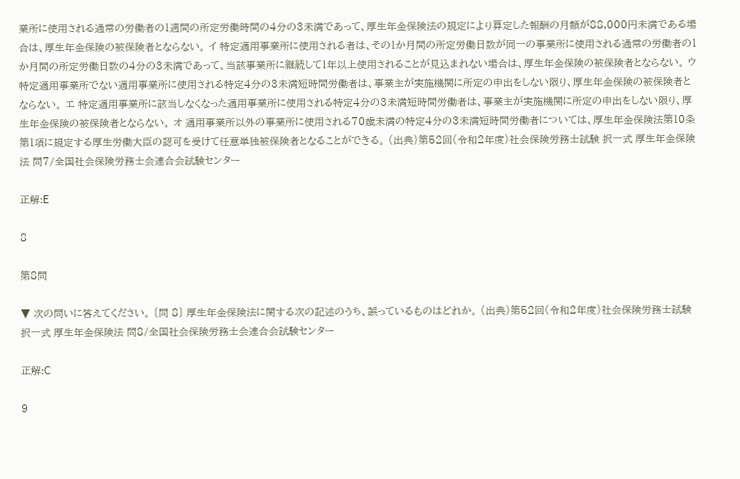業所に使用される通常の労働者の1週間の所定労働時間の4分の3未満であって、厚生年金保険法の規定により算定した報酬の月額が88,000円未満である場合は、厚生年金保険の被保険者とならない。 イ 特定適用事業所に使用される者は、その1か月間の所定労働日数が同一の事業所に使用される通常の労働者の1か月間の所定労働日数の4分の3未満であって、当該事業所に継続して1年以上使用されることが見込まれない場合は、厚生年金保険の被保険者とならない。 ウ 特定適用事業所でない適用事業所に使用される特定4分の3未満短時間労働者は、事業主が実施機関に所定の申出をしない限り、厚生年金保険の被保険者とならない。 エ 特定適用事業所に該当しなくなった適用事業所に使用される特定4分の3未満短時間労働者は、事業主が実施機関に所定の申出をしない限り、厚生年金保険の被保険者とならない。 オ 適用事業所以外の事業所に使用される70歳未満の特定4分の3未満短時間労働者については、厚生年金保険法第10条第1項に規定する厚生労働大臣の認可を受けて任意単独被保険者となることができる。 (出典)第52回(令和2年度)社会保険労務士試験 択一式 厚生年金保険法 問7/全国社会保険労務士会連合会試験センター

正解:E

8

第8問

▼ 次の問いに答えてください。 〔問 8〕 厚生年金保険法に関する次の記述のうち、誤っているものはどれか。 (出典)第52回(令和2年度)社会保険労務士試験 択一式 厚生年金保険法 問8/全国社会保険労務士会連合会試験センター

正解:C

9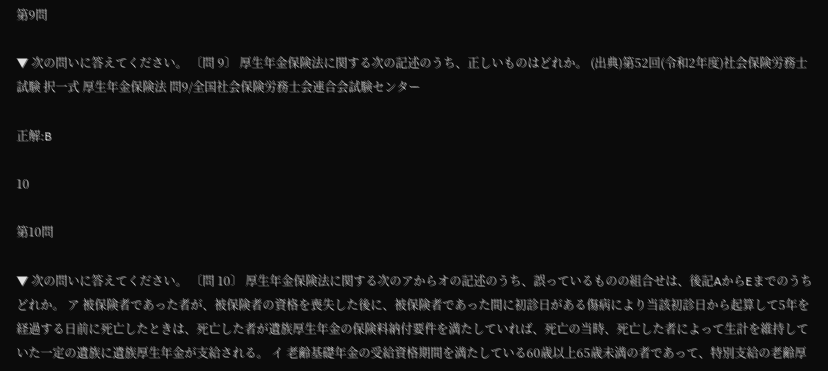第9問

▼ 次の問いに答えてください。 〔問 9〕 厚生年金保険法に関する次の記述のうち、正しいものはどれか。 (出典)第52回(令和2年度)社会保険労務士試験 択一式 厚生年金保険法 問9/全国社会保険労務士会連合会試験センター

正解:B

10

第10問

▼ 次の問いに答えてください。 〔問 10〕 厚生年金保険法に関する次のアからオの記述のうち、誤っているものの組合せは、後記AからEまでのうちどれか。 ア 被保険者であった者が、被保険者の資格を喪失した後に、被保険者であった間に初診日がある傷病により当該初診日から起算して5年を経過する日前に死亡したときは、死亡した者が遺族厚生年金の保険料納付要件を満たしていれば、死亡の当時、死亡した者によって生計を維持していた一定の遺族に遺族厚生年金が支給される。 イ 老齢基礎年金の受給資格期間を満たしている60歳以上65歳未満の者であって、特別支給の老齢厚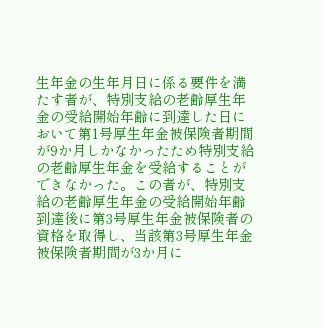生年金の生年月日に係る要件を満たす者が、特別支給の老齢厚生年金の受給開始年齢に到達した日において第1号厚生年金被保険者期間が9か月しかなかったため特別支給の老齢厚生年金を受給することができなかった。この者が、特別支給の老齢厚生年金の受給開始年齢到達後に第3号厚生年金被保険者の資格を取得し、当該第3号厚生年金被保険者期間が3か月に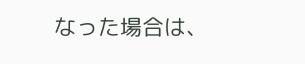なった場合は、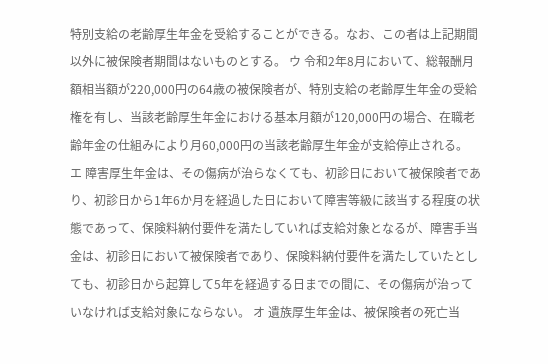特別支給の老齢厚生年金を受給することができる。なお、この者は上記期間以外に被保険者期間はないものとする。 ウ 令和2年8月において、総報酬月額相当額が220,000円の64歳の被保険者が、特別支給の老齢厚生年金の受給権を有し、当該老齢厚生年金における基本月額が120,000円の場合、在職老齢年金の仕組みにより月60,000円の当該老齢厚生年金が支給停止される。 エ 障害厚生年金は、その傷病が治らなくても、初診日において被保険者であり、初診日から1年6か月を経過した日において障害等級に該当する程度の状態であって、保険料納付要件を満たしていれば支給対象となるが、障害手当金は、初診日において被保険者であり、保険料納付要件を満たしていたとしても、初診日から起算して5年を経過する日までの間に、その傷病が治っていなければ支給対象にならない。 オ 遺族厚生年金は、被保険者の死亡当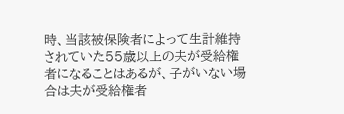時、当該被保険者によって生計維持されていた55歳以上の夫が受給権者になることはあるが、子がいない場合は夫が受給権者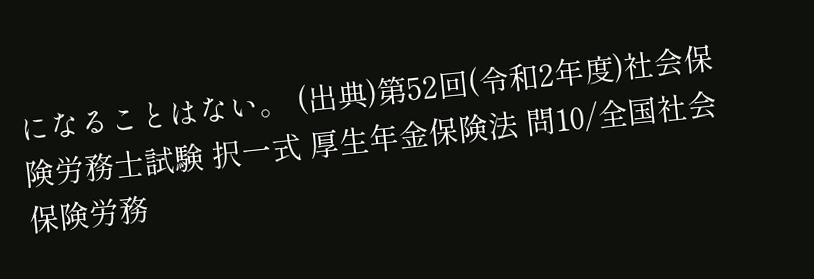になることはない。 (出典)第52回(令和2年度)社会保険労務士試験 択一式 厚生年金保険法 問10/全国社会保険労務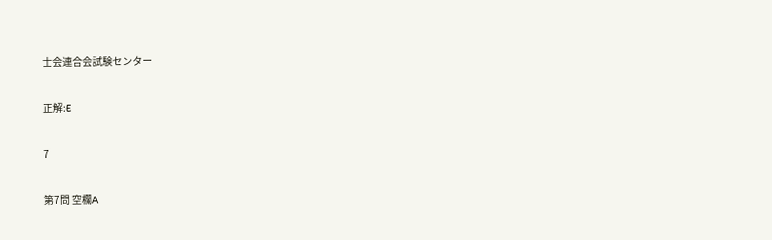士会連合会試験センター

正解:E

7

第7問 空欄A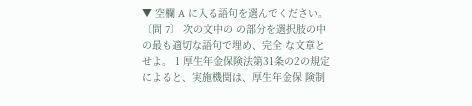▼ 空欄 A に入る語句を選んでください。 〔問 7〕 次の文中の の部分を選択肢の中の最も適切な語句で埋め、完全 な文章とせよ。 1 厚生年金保険法第31条の2の規定によると、実施機関は、厚生年金保 険制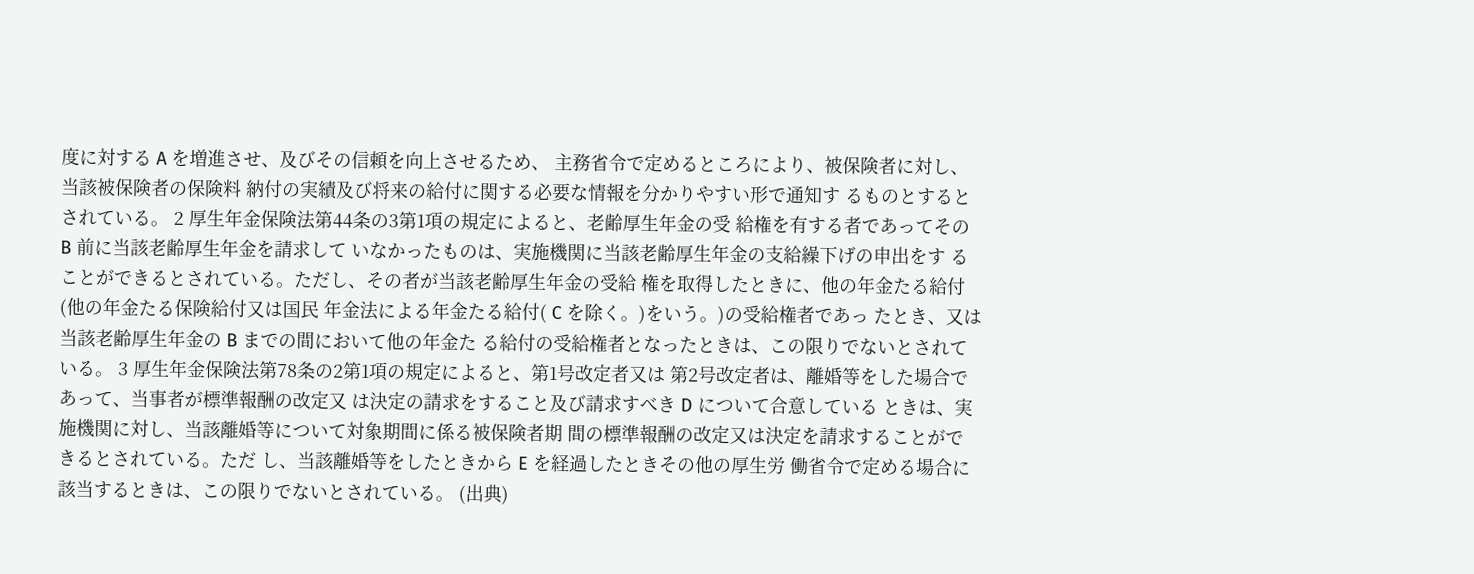度に対する A を増進させ、及びその信頼を向上させるため、 主務省令で定めるところにより、被保険者に対し、当該被保険者の保険料 納付の実績及び将来の給付に関する必要な情報を分かりやすい形で通知す るものとするとされている。 2 厚生年金保険法第44条の3第1項の規定によると、老齢厚生年金の受 給権を有する者であってその B 前に当該老齢厚生年金を請求して いなかったものは、実施機関に当該老齢厚生年金の支給繰下げの申出をす ることができるとされている。ただし、その者が当該老齢厚生年金の受給 権を取得したときに、他の年金たる給付(他の年金たる保険給付又は国民 年金法による年金たる給付( C を除く。)をいう。)の受給権者であっ たとき、又は当該老齢厚生年金の B までの間において他の年金た る給付の受給権者となったときは、この限りでないとされている。 3 厚生年金保険法第78条の2第1項の規定によると、第1号改定者又は 第2号改定者は、離婚等をした場合であって、当事者が標準報酬の改定又 は決定の請求をすること及び請求すべき D について合意している ときは、実施機関に対し、当該離婚等について対象期間に係る被保険者期 間の標準報酬の改定又は決定を請求することができるとされている。ただ し、当該離婚等をしたときから E を経過したときその他の厚生労 働省令で定める場合に該当するときは、この限りでないとされている。 (出典)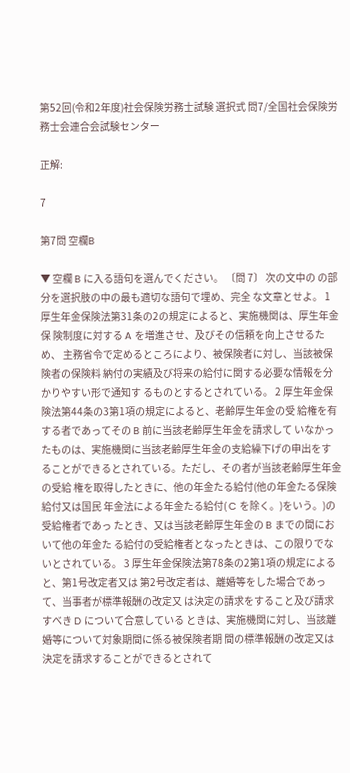第52回(令和2年度)社会保険労務士試験 選択式 問7/全国社会保険労務士会連合会試験センター

正解:

7

第7問 空欄B

▼ 空欄 B に入る語句を選んでください。 〔問 7〕 次の文中の の部分を選択肢の中の最も適切な語句で埋め、完全 な文章とせよ。 1 厚生年金保険法第31条の2の規定によると、実施機関は、厚生年金保 険制度に対する A を増進させ、及びその信頼を向上させるため、 主務省令で定めるところにより、被保険者に対し、当該被保険者の保険料 納付の実績及び将来の給付に関する必要な情報を分かりやすい形で通知す るものとするとされている。 2 厚生年金保険法第44条の3第1項の規定によると、老齢厚生年金の受 給権を有する者であってその B 前に当該老齢厚生年金を請求して いなかったものは、実施機関に当該老齢厚生年金の支給繰下げの申出をす ることができるとされている。ただし、その者が当該老齢厚生年金の受給 権を取得したときに、他の年金たる給付(他の年金たる保険給付又は国民 年金法による年金たる給付( C を除く。)をいう。)の受給権者であっ たとき、又は当該老齢厚生年金の B までの間において他の年金た る給付の受給権者となったときは、この限りでないとされている。 3 厚生年金保険法第78条の2第1項の規定によると、第1号改定者又は 第2号改定者は、離婚等をした場合であって、当事者が標準報酬の改定又 は決定の請求をすること及び請求すべき D について合意している ときは、実施機関に対し、当該離婚等について対象期間に係る被保険者期 間の標準報酬の改定又は決定を請求することができるとされて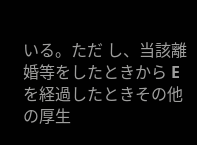いる。ただ し、当該離婚等をしたときから E を経過したときその他の厚生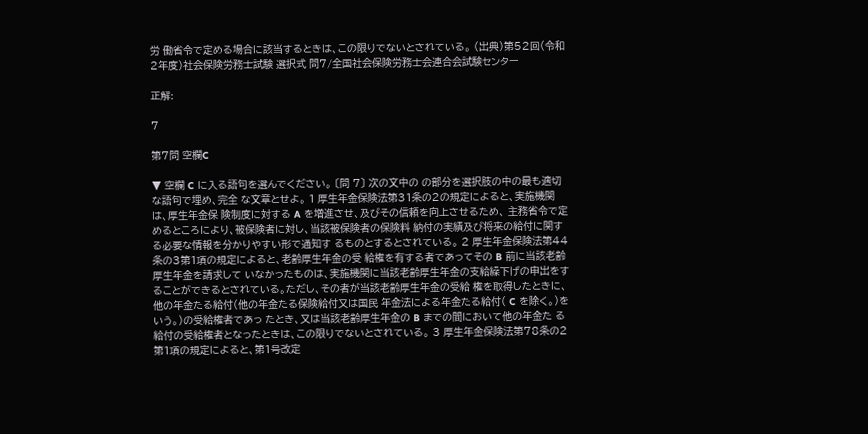労 働省令で定める場合に該当するときは、この限りでないとされている。 (出典)第52回(令和2年度)社会保険労務士試験 選択式 問7/全国社会保険労務士会連合会試験センター

正解:

7

第7問 空欄C

▼ 空欄 C に入る語句を選んでください。 〔問 7〕 次の文中の の部分を選択肢の中の最も適切な語句で埋め、完全 な文章とせよ。 1 厚生年金保険法第31条の2の規定によると、実施機関は、厚生年金保 険制度に対する A を増進させ、及びその信頼を向上させるため、 主務省令で定めるところにより、被保険者に対し、当該被保険者の保険料 納付の実績及び将来の給付に関する必要な情報を分かりやすい形で通知す るものとするとされている。 2 厚生年金保険法第44条の3第1項の規定によると、老齢厚生年金の受 給権を有する者であってその B 前に当該老齢厚生年金を請求して いなかったものは、実施機関に当該老齢厚生年金の支給繰下げの申出をす ることができるとされている。ただし、その者が当該老齢厚生年金の受給 権を取得したときに、他の年金たる給付(他の年金たる保険給付又は国民 年金法による年金たる給付( C を除く。)をいう。)の受給権者であっ たとき、又は当該老齢厚生年金の B までの間において他の年金た る給付の受給権者となったときは、この限りでないとされている。 3 厚生年金保険法第78条の2第1項の規定によると、第1号改定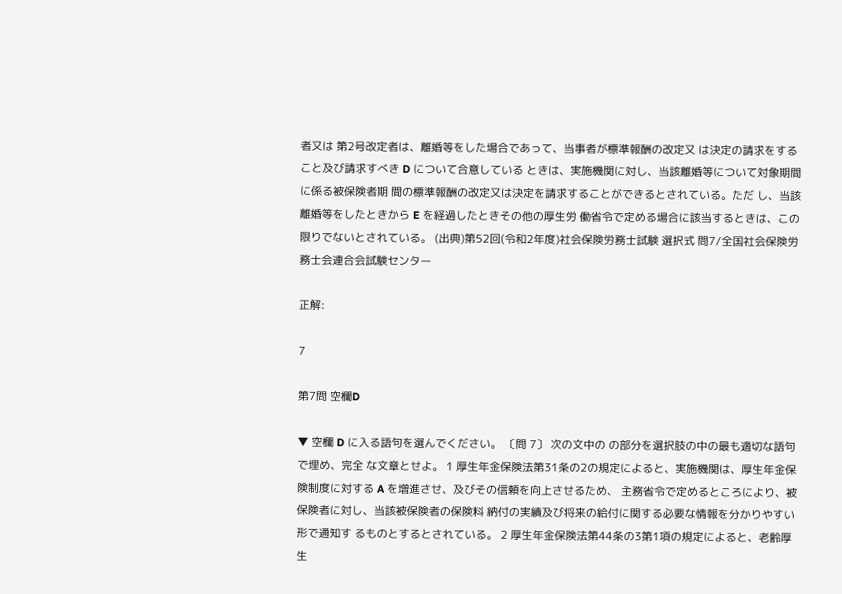者又は 第2号改定者は、離婚等をした場合であって、当事者が標準報酬の改定又 は決定の請求をすること及び請求すべき D について合意している ときは、実施機関に対し、当該離婚等について対象期間に係る被保険者期 間の標準報酬の改定又は決定を請求することができるとされている。ただ し、当該離婚等をしたときから E を経過したときその他の厚生労 働省令で定める場合に該当するときは、この限りでないとされている。 (出典)第52回(令和2年度)社会保険労務士試験 選択式 問7/全国社会保険労務士会連合会試験センター

正解:

7

第7問 空欄D

▼ 空欄 D に入る語句を選んでください。 〔問 7〕 次の文中の の部分を選択肢の中の最も適切な語句で埋め、完全 な文章とせよ。 1 厚生年金保険法第31条の2の規定によると、実施機関は、厚生年金保 険制度に対する A を増進させ、及びその信頼を向上させるため、 主務省令で定めるところにより、被保険者に対し、当該被保険者の保険料 納付の実績及び将来の給付に関する必要な情報を分かりやすい形で通知す るものとするとされている。 2 厚生年金保険法第44条の3第1項の規定によると、老齢厚生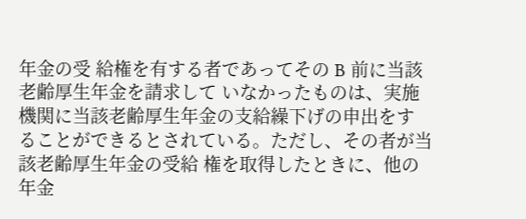年金の受 給権を有する者であってその B 前に当該老齢厚生年金を請求して いなかったものは、実施機関に当該老齢厚生年金の支給繰下げの申出をす ることができるとされている。ただし、その者が当該老齢厚生年金の受給 権を取得したときに、他の年金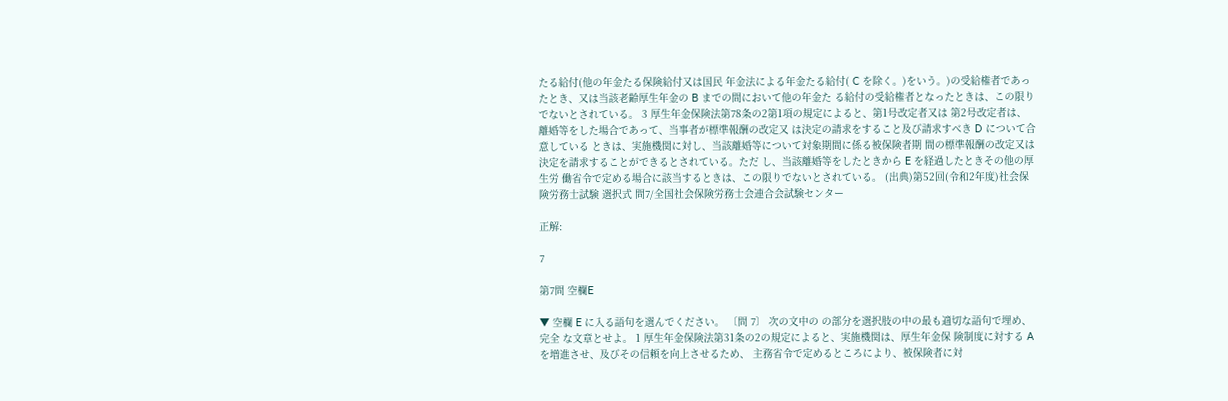たる給付(他の年金たる保険給付又は国民 年金法による年金たる給付( C を除く。)をいう。)の受給権者であっ たとき、又は当該老齢厚生年金の B までの間において他の年金た る給付の受給権者となったときは、この限りでないとされている。 3 厚生年金保険法第78条の2第1項の規定によると、第1号改定者又は 第2号改定者は、離婚等をした場合であって、当事者が標準報酬の改定又 は決定の請求をすること及び請求すべき D について合意している ときは、実施機関に対し、当該離婚等について対象期間に係る被保険者期 間の標準報酬の改定又は決定を請求することができるとされている。ただ し、当該離婚等をしたときから E を経過したときその他の厚生労 働省令で定める場合に該当するときは、この限りでないとされている。 (出典)第52回(令和2年度)社会保険労務士試験 選択式 問7/全国社会保険労務士会連合会試験センター

正解:

7

第7問 空欄E

▼ 空欄 E に入る語句を選んでください。 〔問 7〕 次の文中の の部分を選択肢の中の最も適切な語句で埋め、完全 な文章とせよ。 1 厚生年金保険法第31条の2の規定によると、実施機関は、厚生年金保 険制度に対する A を増進させ、及びその信頼を向上させるため、 主務省令で定めるところにより、被保険者に対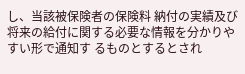し、当該被保険者の保険料 納付の実績及び将来の給付に関する必要な情報を分かりやすい形で通知す るものとするとされ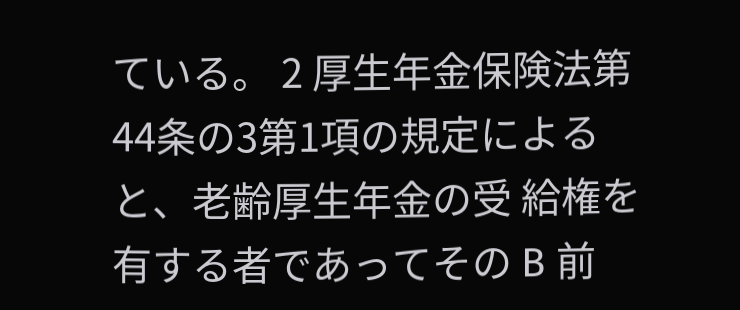ている。 2 厚生年金保険法第44条の3第1項の規定によると、老齢厚生年金の受 給権を有する者であってその B 前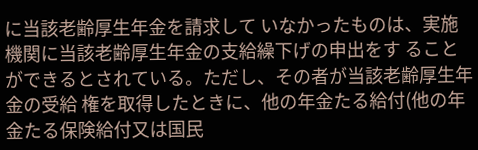に当該老齢厚生年金を請求して いなかったものは、実施機関に当該老齢厚生年金の支給繰下げの申出をす ることができるとされている。ただし、その者が当該老齢厚生年金の受給 権を取得したときに、他の年金たる給付(他の年金たる保険給付又は国民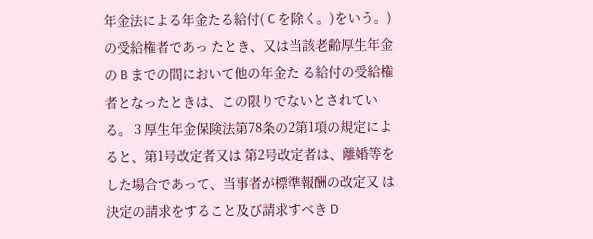年金法による年金たる給付( C を除く。)をいう。)の受給権者であっ たとき、又は当該老齢厚生年金の B までの間において他の年金た る給付の受給権者となったときは、この限りでないとされている。 3 厚生年金保険法第78条の2第1項の規定によると、第1号改定者又は 第2号改定者は、離婚等をした場合であって、当事者が標準報酬の改定又 は決定の請求をすること及び請求すべき D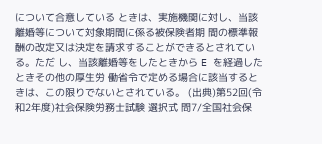について合意している ときは、実施機関に対し、当該離婚等について対象期間に係る被保険者期 間の標準報酬の改定又は決定を請求することができるとされている。ただ し、当該離婚等をしたときから E を経過したときその他の厚生労 働省令で定める場合に該当するときは、この限りでないとされている。 (出典)第52回(令和2年度)社会保険労務士試験 選択式 問7/全国社会保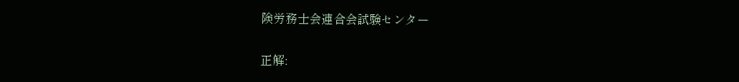険労務士会連合会試験センター

正解: